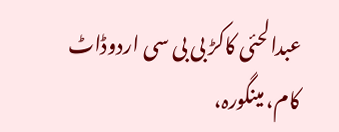عبدالحئی کاکڑ بی بی سی اردوڈاٹ کام، مینگورہ،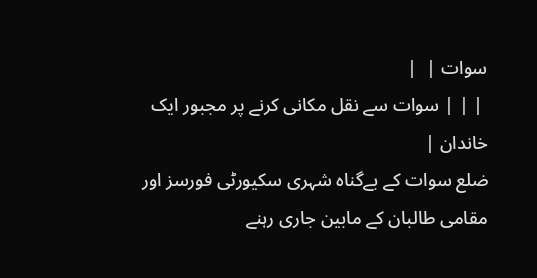سوات |  |
 | | | سوات سے نقل مکانی کرنے پر مجبور ایک خاندان |
ضلع سوات کے بےگناہ شہری سکیورٹی فورسز اور مقامی طالبان کے مابین جاری رہنے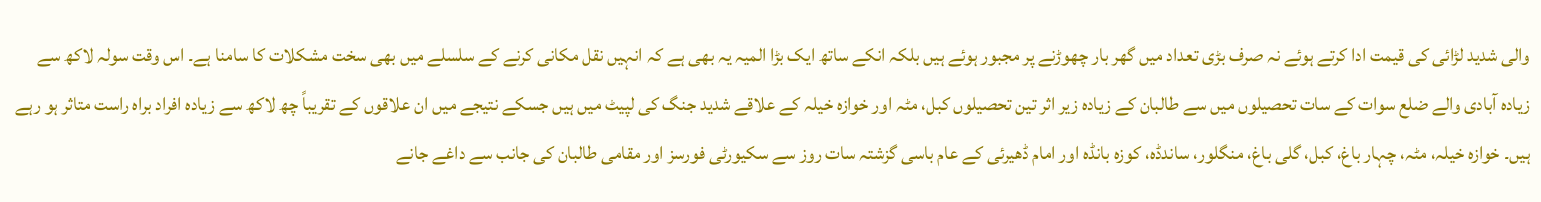والی شدید لڑائی کی قیمت ادا کرتے ہوئے نہ صرف بڑی تعداد میں گھر بار چھوڑنے پر مجبور ہوئے ہیں بلکہ انکے ساتھ ایک بڑا المیہ یہ بھی ہے کہ انہیں نقل مکانی کرنے کے سلسلے میں بھی سخت مشکلات کا سامنا ہے۔ اس وقت سولہ لاکھ سے زیادہ آبادی والے ضلع سوات کے سات تحصیلوں میں سے طالبان کے زیادہ زیر اثر تین تحصیلوں کبل، مٹہ اور خوازہ خیلہ کے علاقے شدید جنگ کی لپیٹ میں ہیں جسکے نتیجے میں ان علاقوں کے تقریباً چھ لاکھ سے زیادہ افراد براہ راست متاثر ہو رہے ہیں۔ خوازہ خیلہ، مٹہ، چہار باغ، کبل، گلی باغ، منگلور، ساندڈہ، کوزہ بانڈہ اور امام ڈھیرئی کے عام باسی گزشتہ سات روز سے سکیورٹی فورسز اور مقامی طالبان کی جانب سے داغے جانے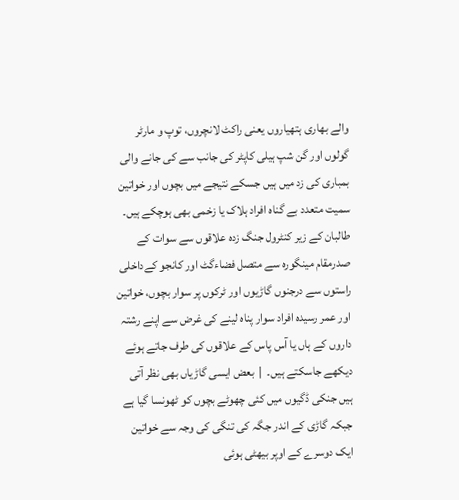والے بھاری ہتھیاروں یعنی راکٹ لانچروں، توپ و مارٹر گولوں اور گن شپ ہیلی کاپٹر کی جانب سے کی جانے والی بمباری کی زد میں ہیں جسکے نتیجے میں بچوں اور خواتین سمیت متعدد بے گناہ افراد ہلاک یا زخمی بھی ہوچکے ہیں۔ طالبان کے زیر کنٹرول جنگ زدہ علاقوں سے سوات کے صدرمقام مینگورہ سے متصل فضاءگٹ اور کانجو کےداخلی راستوں سے درجنوں گاڑیوں اور ٹرکوں پر سوار بچوں، خواتین اور عمر رسیدہ افراد سوار پناہ لینے کی غرض سے اپنے رشتہ داروں کے ہاں یا آس پاس کے علاقوں کی طرف جاتے ہوئے دیکھے جاسکتے ہیں۔  |  بعض ایسی گاڑیاں بھی نظر آتی ہیں جنکی ڈگیوں میں کئی چھوٹے بچوں کو ٹھونسا گیا ہے جبکہ گاڑی کے اندر جگہ کی تنگی کی وجہ سے خواتین ایک دوسرے کے اوپر بیھٹی ہوئی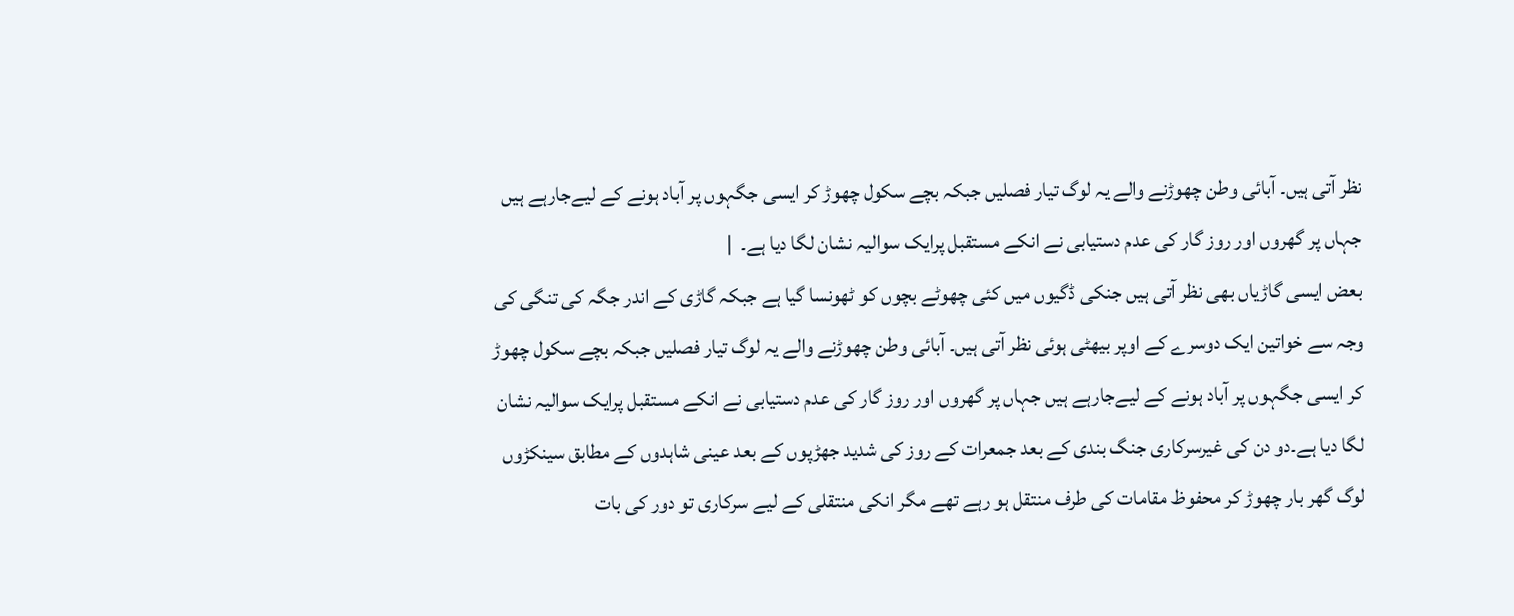نظر آتی ہیں۔ آبائی وطن چھوڑنے والے یہ لوگ تیار فصلیں جبکہ بچے سکول چھوڑ کر ایسی جگہوں پر آباد ہونے کے لیےجارہے ہیں جہاں پر گھروں اور روز گار کی عدم دستیابی نے انکے مستقبل پرایک سوالیہ نشان لگا دیا ہے۔  |
بعض ایسی گاڑیاں بھی نظر آتی ہیں جنکی ڈگیوں میں کئی چھوٹے بچوں کو ٹھونسا گیا ہے جبکہ گاڑی کے اندر جگہ کی تنگی کی وجہ سے خواتین ایک دوسرے کے اوپر بیھٹی ہوئی نظر آتی ہیں۔ آبائی وطن چھوڑنے والے یہ لوگ تیار فصلیں جبکہ بچے سکول چھوڑ کر ایسی جگہوں پر آباد ہونے کے لیےجارہے ہیں جہاں پر گھروں اور روز گار کی عدم دستیابی نے انکے مستقبل پرایک سوالیہ نشان لگا دیا ہے۔دو دن کی غیرسرکاری جنگ بندی کے بعد جمعرات کے روز کی شدید جھڑپوں کے بعد عینی شاہدوں کے مطابق سینکڑوں لوگ گھر بار چھوڑ کر محفوظ مقامات کی طرف منتقل ہو رہے تھے مگر انکی منتقلی کے لیے سرکاری تو دور کی بات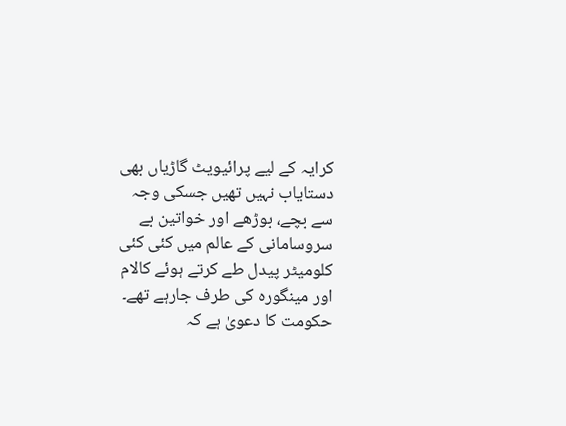کرایہ کے لیے پرائیویٹ گاڑیاں بھی دستایاب نہیں تھیں جسکی وجہ سے بچے، بوڑھے اور خواتین بے سروسامانی کے عالم میں کئی کئی کلومیٹر پیدل طے کرتے ہوئے کالام اور مینگورہ کی طرف جارہے تھے۔ حکومت کا دعویٰ ہے کہ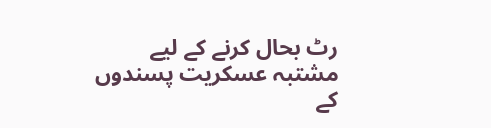رٹ بحال کرنے کے لیے مشتبہ عسکریت پسندوں کے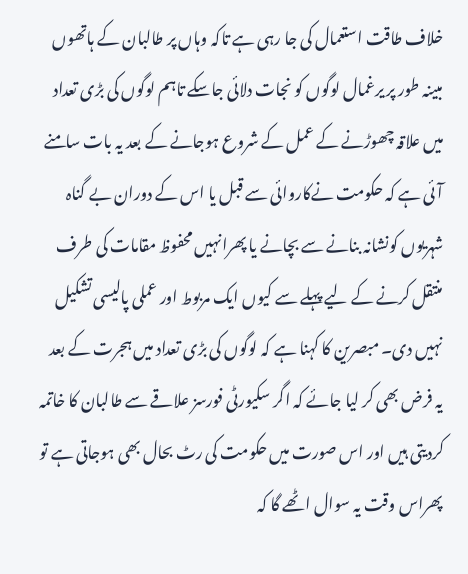خلاف طاقت استعمال کی جا رہی ہے تاکہ وہاں پر طالبان کے ہاتھوں مبینہ طور پر یرغمال لوگوں کو نجات دلائی جاسکے تاہم لوگوں کی بڑی تعداد میں علاقہ چھوڑنے کے عمل کے شروع ہوجانے کے بعد یہ بات سامنے آئی ہے کہ حکومت نےکاروائی سے قبل یا اس کے دوران بے گناہ شہریوں کونشانہ بنانے سے بچانے یا پھرانہیں محفوظ مقامات کی طرف منتقل کرنے کے لیے پہلے سے کیوں ایک مربوط اور عملی پالیسی تشکیل نہیں دی۔ مبصرین کا کہنا ہے کہ لوگوں کی بڑی تعداد میں ہجرت کے بعد یہ فرض بھی کر لیا جائے کہ اگر سکیورٹی فورسز علاقے سے طالبان کا خاتمہ کردیتی ہیں اور اس صورت میں حکومت کی رٹ بحال بھی ہوجاتی ہے تو پھراس وقت یہ سوال اٹھے گا کہ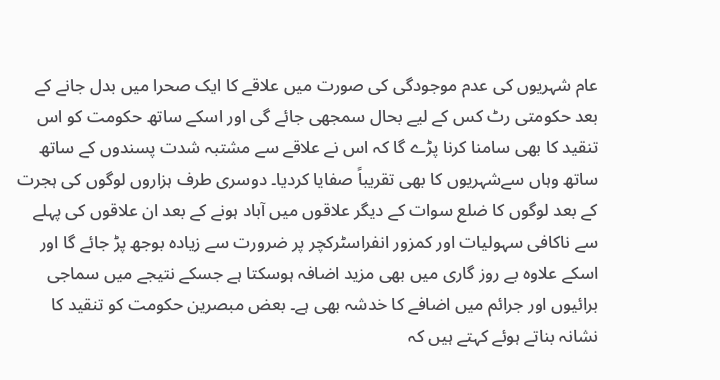عام شہریوں کی عدم موجودگی کی صورت میں علاقے کا ایک صحرا میں بدل جانے کے بعد حکومتی رٹ کس کے لیے بحال سمجھی جائے گی اور اسکے ساتھ حکومت کو اس تنقید کا بھی سامنا کرنا پڑے گا کہ اس نے علاقے سے مشتبہ شدت پسندوں کے ساتھ ساتھ وہاں سےشہریوں کا بھی تقریباً صفایا کردیا۔ دوسری طرف ہزاروں لوگوں کی ہجرت کے بعد لوگوں کا ضلع سوات کے دیگر علاقوں میں آباد ہونے کے بعد ان علاقوں کی پہلے سے ناکافی سہولیات اور کمزور انفراسٹرکچر پر ضرورت سے زیادہ بوجھ پڑ جائے گا اور اسکے علاوہ بے روز گاری میں بھی مزید اضافہ ہوسکتا ہے جسکے نتیجے میں سماجی برائیوں اور جرائم میں اضافے کا خدشہ بھی ہے۔ بعض مبصرین حکومت کو تنقید کا نشانہ بناتے ہوئے کہتے ہیں کہ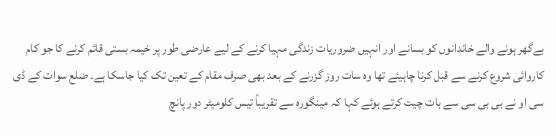بےگھر ہونے والے خاندانوں کو بسانے اور انہیں ضروریات زندگی مہیا کرنے کے لیے عارضی طور پر خیمہ بستی قائم کرنے کا جو کام کاروائی شروع کرنے سے قبل کرنا چاہیئے تھا وہ سات روز گزرنے کے بعد بھی صرف مقام کے تعین تک کیا جاسکا ہے۔ ضلع سوات کے ڈی سی او نے بی بی سی سے بات چیت کرتے ہوئے کہا کہ مینگورہ سے تقریباً تیس کلومیٹر دور پانچ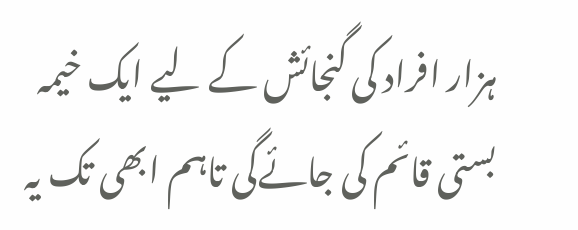ہزار افراد کی گنجائش کے لیے ایک خیمہ بستی قائم کی جائےگی تاہم ابھی تک یہ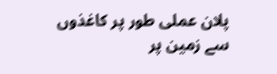پلان عملی طور پر کاغذوں سے زمین پر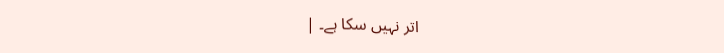اتر نہیں سکا ہے۔ |